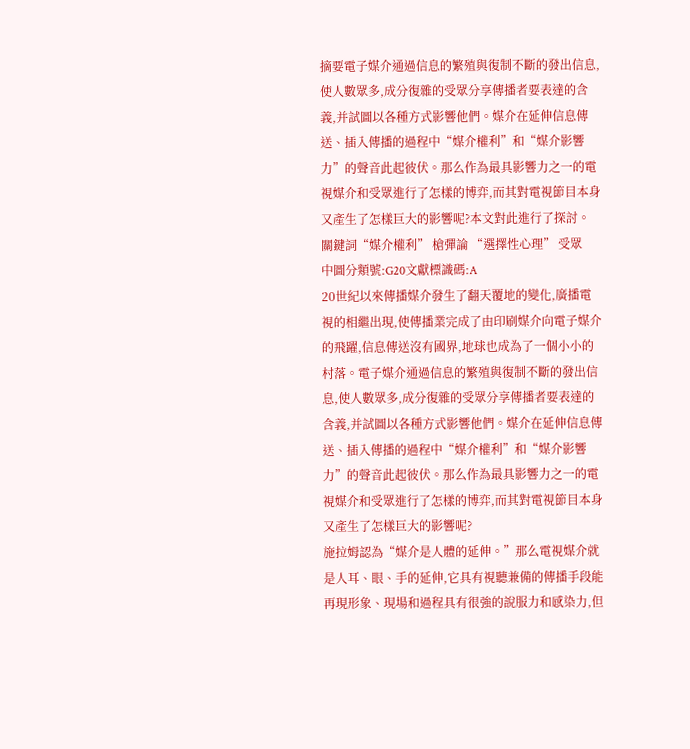摘要電子媒介通過信息的繁殖與復制不斷的發出信息,使人數眾多,成分復雜的受眾分享傳播者要表達的含義,并試圖以各種方式影響他們。媒介在延伸信息傳送、插入傳播的過程中“媒介權利”和“媒介影響力”的聲音此起彼伏。那么作為最具影響力之一的電視媒介和受眾進行了怎樣的博弈,而其對電視節目本身又產生了怎樣巨大的影響呢?本文對此進行了探討。
關鍵詞“媒介權利” 槍彈論 “選擇性心理” 受眾
中圖分類號:G20文獻標識碼:A
20世紀以來傳播媒介發生了翻天覆地的變化,廣播電視的相繼出現,使傳播業完成了由印刷媒介向電子媒介的飛躍,信息傳送沒有國界,地球也成為了一個小小的村落。電子媒介通過信息的繁殖與復制不斷的發出信息,使人數眾多,成分復雜的受眾分享傳播者要表達的含義,并試圖以各種方式影響他們。媒介在延伸信息傳送、插入傳播的過程中“媒介權利”和“媒介影響力”的聲音此起彼伏。那么作為最具影響力之一的電視媒介和受眾進行了怎樣的博弈,而其對電視節目本身又產生了怎樣巨大的影響呢?
施拉姆認為“媒介是人體的延伸。”那么電視媒介就是人耳、眼、手的延伸,它具有視聽兼備的傳播手段能再現形象、現場和過程具有很強的說服力和感染力,但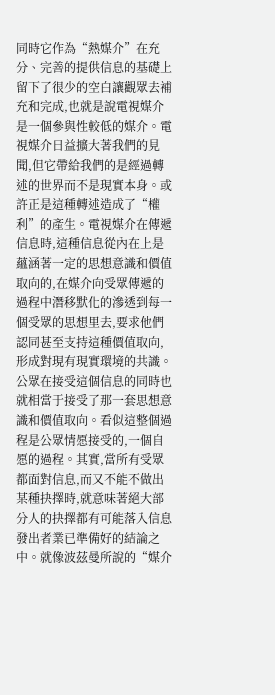同時它作為“熱媒介”在充分、完善的提供信息的基礎上留下了很少的空白讓觀眾去補充和完成,也就是說電視媒介是一個參與性較低的媒介。電視媒介日益擴大著我們的見聞,但它帶給我們的是經過轉述的世界而不是現實本身。或許正是這種轉述造成了“權利”的產生。電視媒介在傳遞信息時,這種信息從內在上是蘊涵著一定的思想意識和價值取向的,在媒介向受眾傳遞的過程中潛移默化的滲透到每一個受眾的思想里去,要求他們認同甚至支持這種價值取向,形成對現有現實環境的共識。公眾在接受這個信息的同時也就相當于接受了那一套思想意識和價值取向。看似這整個過程是公眾情愿接受的,一個自愿的過程。其實,當所有受眾都面對信息,而又不能不做出某種抉擇時,就意味著絕大部分人的抉擇都有可能落入信息發出者業已準備好的結論之中。就像波茲曼所說的“媒介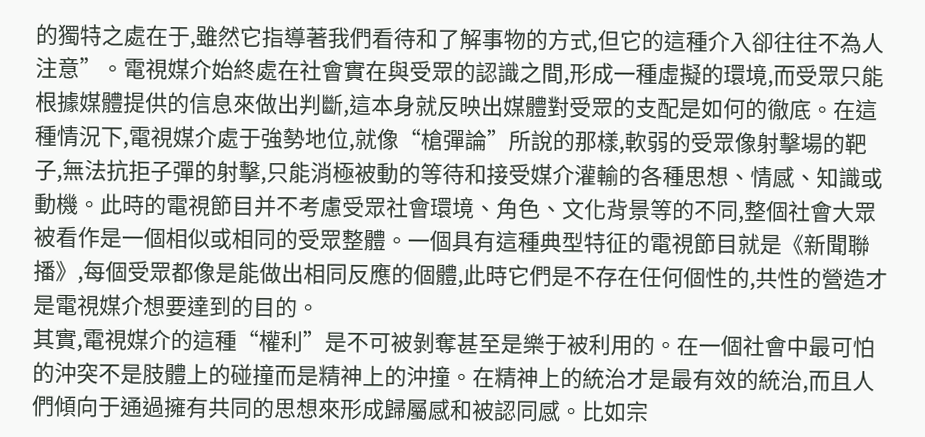的獨特之處在于,雖然它指導著我們看待和了解事物的方式,但它的這種介入卻往往不為人注意”。電視媒介始終處在社會實在與受眾的認識之間,形成一種虛擬的環境,而受眾只能根據媒體提供的信息來做出判斷,這本身就反映出媒體對受眾的支配是如何的徹底。在這種情況下,電視媒介處于強勢地位,就像“槍彈論”所說的那樣,軟弱的受眾像射擊場的靶子,無法抗拒子彈的射擊,只能消極被動的等待和接受媒介灌輸的各種思想、情感、知識或動機。此時的電視節目并不考慮受眾社會環境、角色、文化背景等的不同,整個社會大眾被看作是一個相似或相同的受眾整體。一個具有這種典型特征的電視節目就是《新聞聯播》,每個受眾都像是能做出相同反應的個體,此時它們是不存在任何個性的,共性的營造才是電視媒介想要達到的目的。
其實,電視媒介的這種“權利”是不可被剝奪甚至是樂于被利用的。在一個社會中最可怕的沖突不是肢體上的碰撞而是精神上的沖撞。在精神上的統治才是最有效的統治,而且人們傾向于通過擁有共同的思想來形成歸屬感和被認同感。比如宗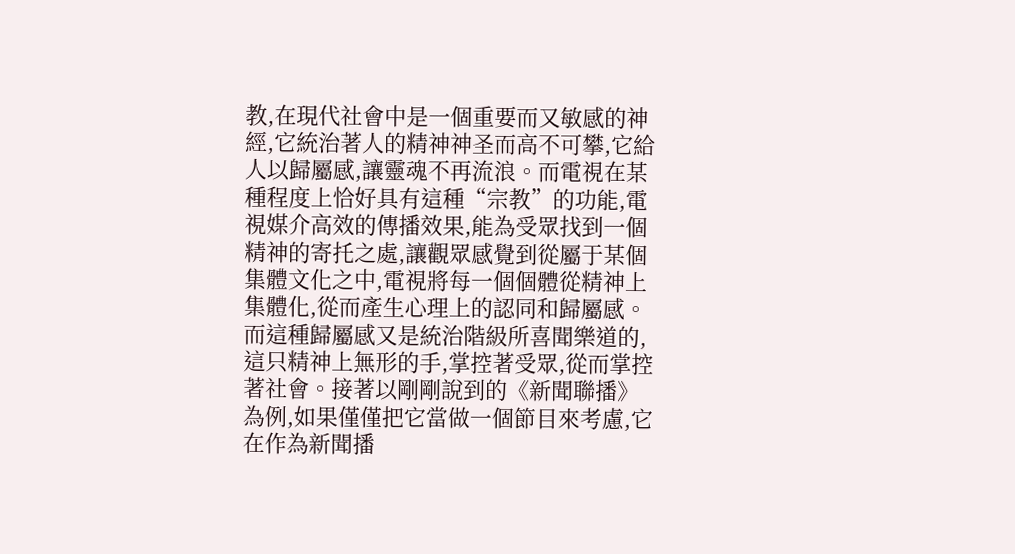教,在現代社會中是一個重要而又敏感的神經,它統治著人的精神神圣而高不可攀,它給人以歸屬感,讓靈魂不再流浪。而電視在某種程度上恰好具有這種“宗教”的功能,電視媒介高效的傳播效果,能為受眾找到一個精神的寄托之處,讓觀眾感覺到從屬于某個集體文化之中,電視將每一個個體從精神上集體化,從而產生心理上的認同和歸屬感。而這種歸屬感又是統治階級所喜聞樂道的,這只精神上無形的手,掌控著受眾,從而掌控著社會。接著以剛剛說到的《新聞聯播》為例,如果僅僅把它當做一個節目來考慮,它在作為新聞播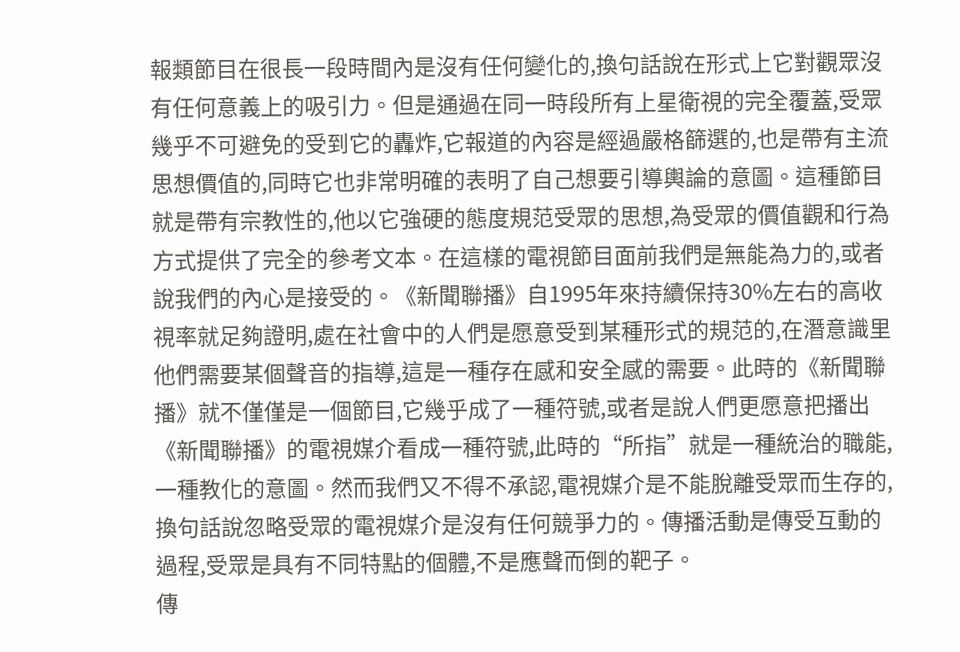報類節目在很長一段時間內是沒有任何變化的,換句話說在形式上它對觀眾沒有任何意義上的吸引力。但是通過在同一時段所有上星衛視的完全覆蓋,受眾幾乎不可避免的受到它的轟炸,它報道的內容是經過嚴格篩選的,也是帶有主流思想價值的,同時它也非常明確的表明了自己想要引導輿論的意圖。這種節目就是帶有宗教性的,他以它強硬的態度規范受眾的思想,為受眾的價值觀和行為方式提供了完全的參考文本。在這樣的電視節目面前我們是無能為力的,或者說我們的內心是接受的。《新聞聯播》自1995年來持續保持30%左右的高收視率就足夠證明,處在社會中的人們是愿意受到某種形式的規范的,在潛意識里他們需要某個聲音的指導,這是一種存在感和安全感的需要。此時的《新聞聯播》就不僅僅是一個節目,它幾乎成了一種符號,或者是說人們更愿意把播出《新聞聯播》的電視媒介看成一種符號,此時的“所指”就是一種統治的職能,一種教化的意圖。然而我們又不得不承認,電視媒介是不能脫離受眾而生存的,換句話說忽略受眾的電視媒介是沒有任何競爭力的。傳播活動是傳受互動的過程,受眾是具有不同特點的個體,不是應聲而倒的靶子。
傳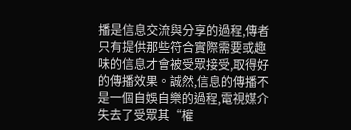播是信息交流與分享的過程,傳者只有提供那些符合實際需要或趣味的信息才會被受眾接受,取得好的傳播效果。誠然,信息的傳播不是一個自娛自樂的過程,電視媒介失去了受眾其“權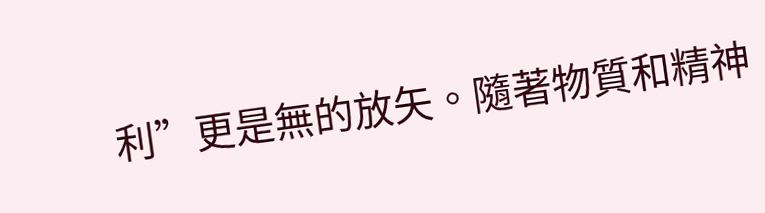利”更是無的放矢。隨著物質和精神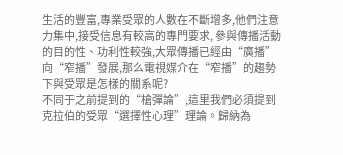生活的豐富,專業受眾的人數在不斷增多,他們注意力集中,接受信息有較高的專門要求, 參與傳播活動的目的性、功利性較強,大眾傳播已經由“廣播”向“窄播”發展,那么電視媒介在“窄播”的趨勢下與受眾是怎樣的關系呢?
不同于之前提到的“槍彈論”,這里我們必須提到克拉伯的受眾“選擇性心理”理論。歸納為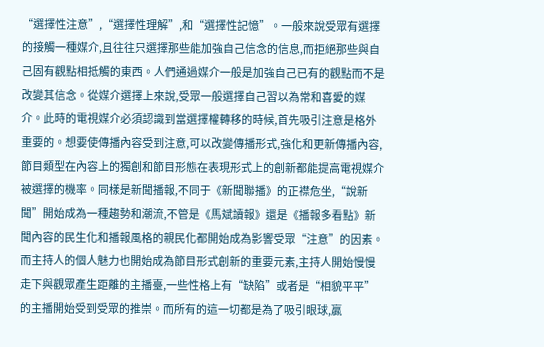“選擇性注意”,“選擇性理解”,和“選擇性記憶”。一般來說受眾有選擇的接觸一種媒介,且往往只選擇那些能加強自己信念的信息,而拒絕那些與自己固有觀點相抵觸的東西。人們通過媒介一般是加強自己已有的觀點而不是改變其信念。從媒介選擇上來說,受眾一般選擇自己習以為常和喜愛的媒介。此時的電視媒介必須認識到當選擇權轉移的時候,首先吸引注意是格外重要的。想要使傳播內容受到注意,可以改變傳播形式,強化和更新傳播內容,節目類型在內容上的獨創和節目形態在表現形式上的創新都能提高電視媒介被選擇的機率。同樣是新聞播報,不同于《新聞聯播》的正襟危坐,“說新聞”開始成為一種趨勢和潮流,不管是《馬斌讀報》還是《播報多看點》新聞內容的民生化和播報風格的親民化都開始成為影響受眾“注意”的因素。而主持人的個人魅力也開始成為節目形式創新的重要元素,主持人開始慢慢走下與觀眾產生距離的主播臺,一些性格上有“缺陷”或者是“相貌平平”的主播開始受到受眾的推崇。而所有的這一切都是為了吸引眼球,贏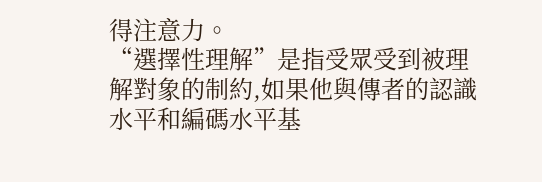得注意力。
“選擇性理解”是指受眾受到被理解對象的制約,如果他與傳者的認識水平和編碼水平基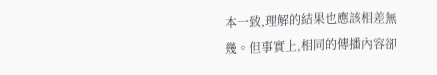本一致,理解的結果也應該相差無幾。但事實上,相同的傳播內容卻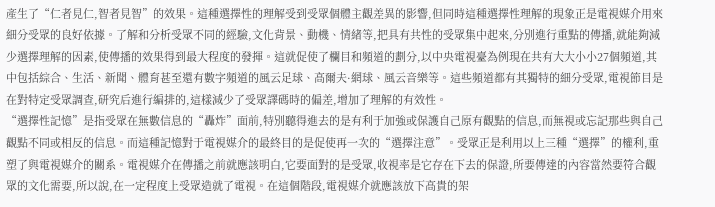產生了“仁者見仁,智者見智”的效果。這種選擇性的理解受到受眾個體主觀差異的影響,但同時這種選擇性理解的現象正是電視媒介用來細分受眾的良好依據。了解和分析受眾不同的經驗,文化背景、動機、情緒等,把具有共性的受眾集中起來,分別進行重點的傳播,就能夠減少選擇理解的因素,使傳播的效果得到最大程度的發揮。這就促使了欄目和頻道的劃分,以中央電視臺為例現在共有大大小小27個頻道,其中包括綜合、生活、新聞、體育甚至還有數字頻道的風云足球、高爾夫·網球、風云音樂等。這些頻道都有其獨特的細分受眾,電視節目是在對特定受眾調查,研究后進行編排的,這樣減少了受眾譯碼時的偏差,增加了理解的有效性。
“選擇性記憶”是指受眾在無數信息的“轟炸”面前,特別聽得進去的是有利于加強或保護自己原有觀點的信息,而無視或忘記那些與自己觀點不同或相反的信息。而這種記憶對于電視媒介的最終目的是促使再一次的“選擇注意”。受眾正是利用以上三種“選擇”的權利,重塑了與電視媒介的關系。電視媒介在傳播之前就應該明白,它要面對的是受眾,收視率是它存在下去的保證,所要傳達的內容當然要符合觀眾的文化需要,所以說,在一定程度上受眾造就了電視。在這個階段,電視媒介就應該放下高貴的架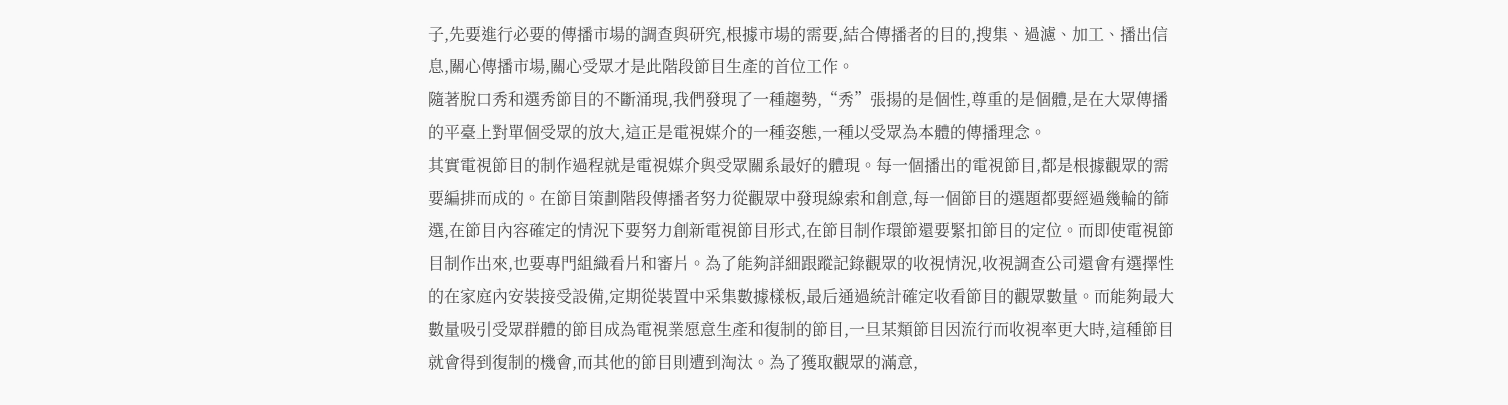子,先要進行必要的傳播市場的調查與研究,根據市場的需要,結合傳播者的目的,搜集、過濾、加工、播出信息,關心傳播市場,關心受眾才是此階段節目生產的首位工作。
隨著脫口秀和選秀節目的不斷涌現,我們發現了一種趨勢,“秀”張揚的是個性,尊重的是個體,是在大眾傳播的平臺上對單個受眾的放大,這正是電視媒介的一種姿態,一種以受眾為本體的傳播理念。
其實電視節目的制作過程就是電視媒介與受眾關系最好的體現。每一個播出的電視節目,都是根據觀眾的需要編排而成的。在節目策劃階段傳播者努力從觀眾中發現線索和創意,每一個節目的選題都要經過幾輪的篩選,在節目內容確定的情況下要努力創新電視節目形式,在節目制作環節還要緊扣節目的定位。而即使電視節目制作出來,也要專門組織看片和審片。為了能夠詳細跟蹤記錄觀眾的收視情況,收視調查公司還會有選擇性的在家庭內安裝接受設備,定期從裝置中采集數據樣板,最后通過統計確定收看節目的觀眾數量。而能夠最大數量吸引受眾群體的節目成為電視業愿意生產和復制的節目,一旦某類節目因流行而收視率更大時,這種節目就會得到復制的機會,而其他的節目則遭到淘汰。為了獲取觀眾的滿意,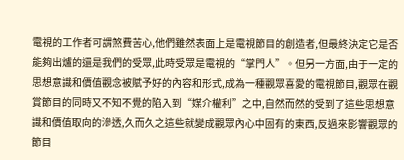電視的工作者可謂煞費苦心,他們雖然表面上是電視節目的創造者,但最終決定它是否能夠出爐的還是我們的受眾,此時受眾是電視的“掌門人”。但另一方面,由于一定的思想意識和價值觀念被賦予好的內容和形式,成為一種觀眾喜愛的電視節目,觀眾在觀賞節目的同時又不知不覺的陷入到“媒介權利”之中,自然而然的受到了這些思想意識和價值取向的滲透,久而久之這些就變成觀眾內心中固有的東西,反過來影響觀眾的節目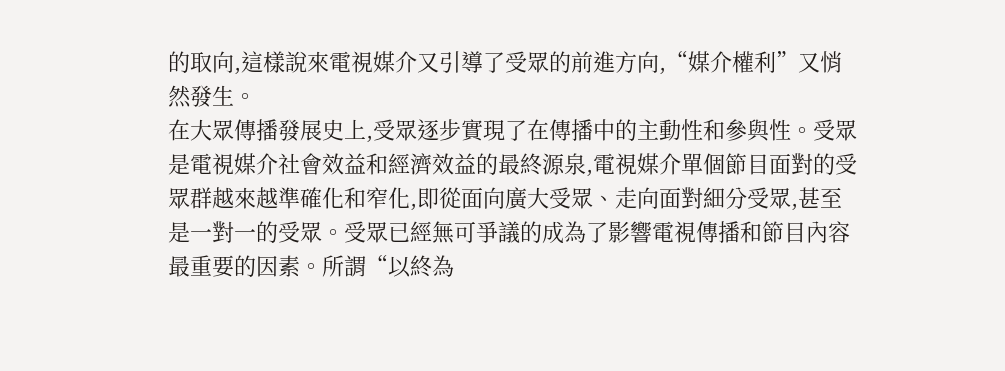的取向,這樣說來電視媒介又引導了受眾的前進方向,“媒介權利”又悄然發生。
在大眾傳播發展史上,受眾逐步實現了在傳播中的主動性和參與性。受眾是電視媒介社會效益和經濟效益的最終源泉,電視媒介單個節目面對的受眾群越來越準確化和窄化,即從面向廣大受眾、走向面對細分受眾,甚至是一對一的受眾。受眾已經無可爭議的成為了影響電視傳播和節目內容最重要的因素。所謂“以終為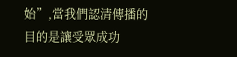始”,當我們認清傳播的目的是讓受眾成功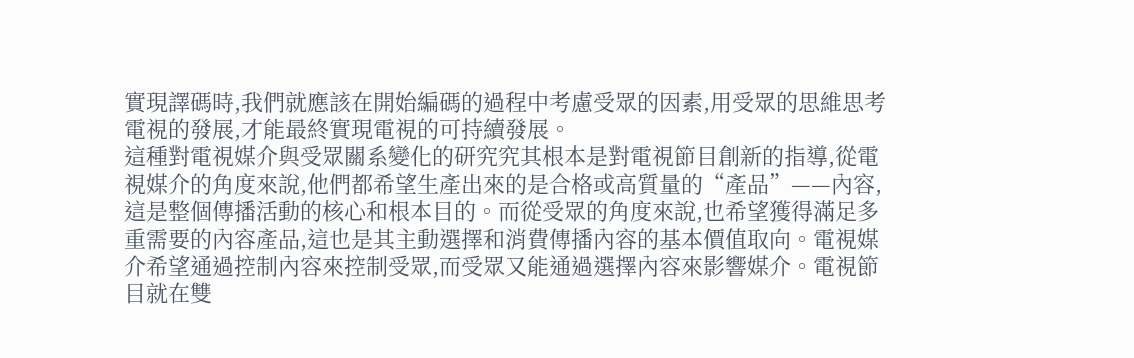實現譯碼時,我們就應該在開始編碼的過程中考慮受眾的因素,用受眾的思維思考電視的發展,才能最終實現電視的可持續發展。
這種對電視媒介與受眾關系變化的研究究其根本是對電視節目創新的指導,從電視媒介的角度來說,他們都希望生產出來的是合格或高質量的“產品”——內容,這是整個傳播活動的核心和根本目的。而從受眾的角度來說,也希望獲得滿足多重需要的內容產品,這也是其主動選擇和消費傳播內容的基本價值取向。電視媒介希望通過控制內容來控制受眾,而受眾又能通過選擇內容來影響媒介。電視節目就在雙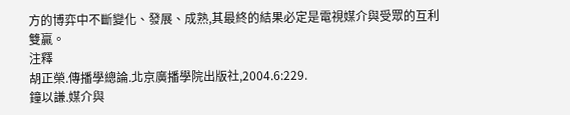方的博弈中不斷變化、發展、成熟,其最終的結果必定是電視媒介與受眾的互利雙贏。
注釋
胡正榮.傳播學總論.北京廣播學院出版社,2004.6:229.
鐘以謙.媒介與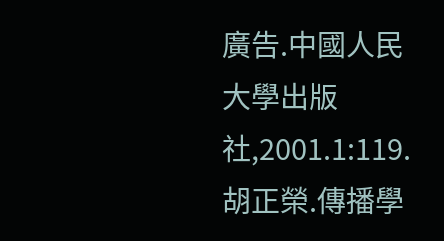廣告.中國人民大學出版社,2001.1:119.
胡正榮.傳播學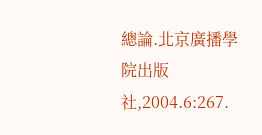總論.北京廣播學院出版社,2004.6:267.